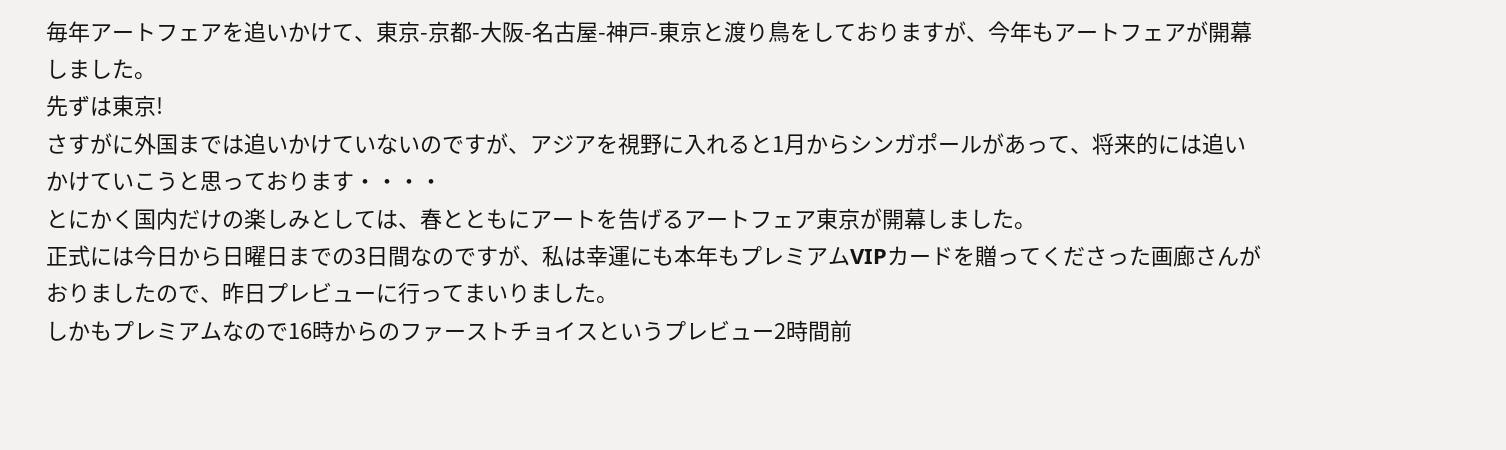毎年アートフェアを追いかけて、東京-京都-大阪-名古屋-神戸-東京と渡り鳥をしておりますが、今年もアートフェアが開幕しました。
先ずは東京!
さすがに外国までは追いかけていないのですが、アジアを視野に入れると1月からシンガポールがあって、将来的には追いかけていこうと思っております・・・・
とにかく国内だけの楽しみとしては、春とともにアートを告げるアートフェア東京が開幕しました。
正式には今日から日曜日までの3日間なのですが、私は幸運にも本年もプレミアムVIPカードを贈ってくださった画廊さんがおりましたので、昨日プレビューに行ってまいりました。
しかもプレミアムなので16時からのファーストチョイスというプレビュー2時間前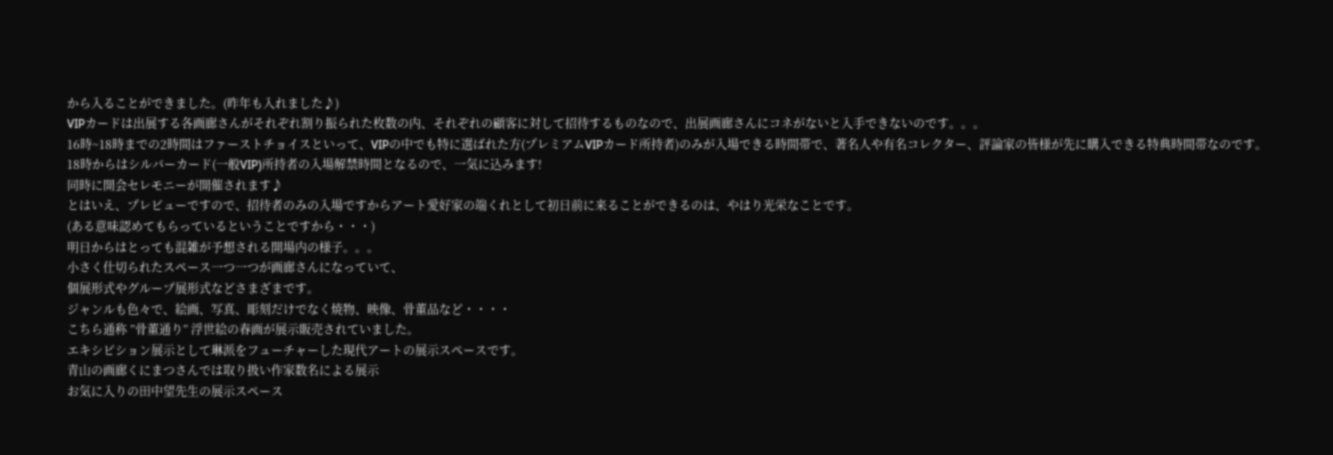から入ることができました。(昨年も入れました♪)
VIPカードは出展する各画廊さんがそれぞれ割り振られた枚数の内、それぞれの顧客に対して招待するものなので、出展画廊さんにコネがないと入手できないのです。。。
16時~18時までの2時間はファーストチョイスといって、VIPの中でも特に選ばれた方(プレミアムVIPカード所持者)のみが入場できる時間帯で、著名人や有名コレクター、評論家の皆様が先に購入できる特典時間帯なのです。
18時からはシルバーカード(一般VIP)所持者の入場解禁時間となるので、一気に込みます!
同時に開会セレモニーが開催されます♪
とはいえ、プレビューですので、招待者のみの入場ですからアート愛好家の端くれとして初日前に来ることができるのは、やはり光栄なことです。
(ある意味認めてもらっているということですから・・・)
明日からはとっても混雑が予想される開場内の様子。。。
小さく仕切られたスペース一つ一つが画廊さんになっていて、
個展形式やグループ展形式などさまざまです。
ジャンルも色々で、絵画、写真、彫刻だけでなく焼物、映像、骨董品など・・・・
こちら通称 ”骨董通り” 浮世絵の春画が展示販売されていました。
エキシビション展示として琳派をフューチャーした現代アートの展示スペースです。
青山の画廊くにまつさんでは取り扱い作家数名による展示
お気に入りの田中望先生の展示スペース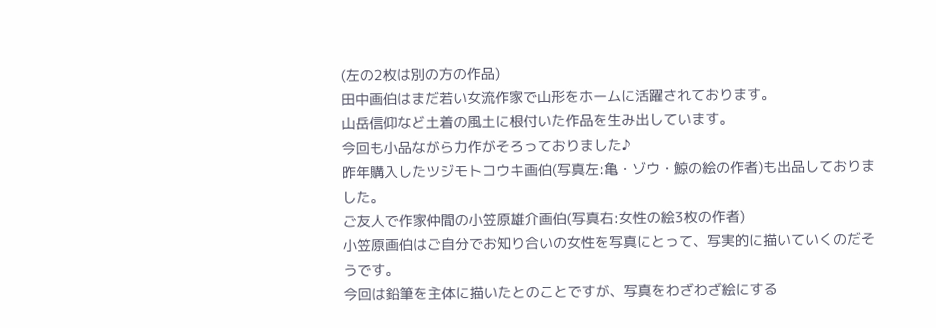(左の2枚は別の方の作品)
田中画伯はまだ若い女流作家で山形をホームに活躍されております。
山岳信仰など土着の風土に根付いた作品を生み出しています。
今回も小品ながら力作がそろっておりました♪
昨年購入したツジモトコウキ画伯(写真左:亀・ゾウ・鯨の絵の作者)も出品しておりました。
ご友人で作家仲間の小笠原雄介画伯(写真右:女性の絵3枚の作者)
小笠原画伯はご自分でお知り合いの女性を写真にとって、写実的に描いていくのだそうです。
今回は鉛筆を主体に描いたとのことですが、写真をわざわざ絵にする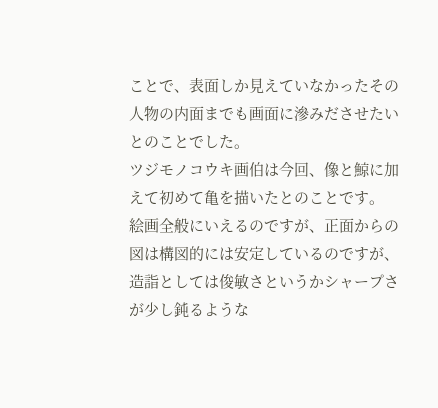ことで、表面しか見えていなかったその人物の内面までも画面に滲みださせたいとのことでした。
ツジモノコウキ画伯は今回、像と鯨に加えて初めて亀を描いたとのことです。
絵画全般にいえるのですが、正面からの図は構図的には安定しているのですが、造詣としては俊敏さというかシャープさが少し鈍るような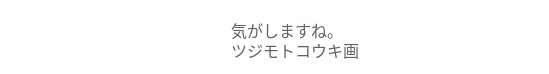気がしますね。
ツジモトコウキ画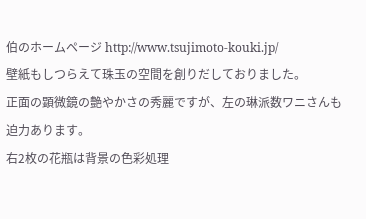伯のホームページ http://www.tsujimoto-kouki.jp/
壁紙もしつらえて珠玉の空間を創りだしておりました。
正面の顕微鏡の艶やかさの秀麗ですが、左の琳派数ワニさんも迫力あります。
右2枚の花瓶は背景の色彩処理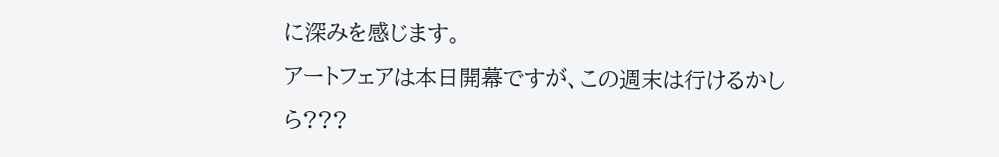に深みを感じます。
アートフェアは本日開幕ですが、この週末は行けるかしら???